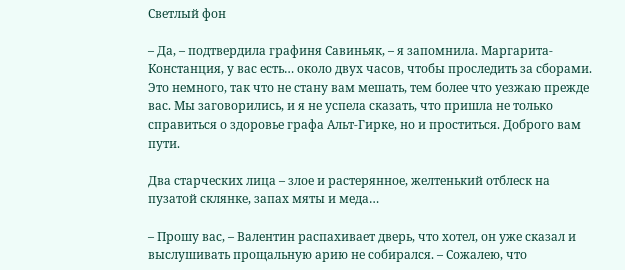Светлый фон

– Да, – подтвердила графиня Савиньяк, – я запомнила. Маргарита-Констанция, у вас есть… около двух часов, чтобы проследить за сборами. Это немного, так что не стану вам мешать, тем более что уезжаю прежде вас. Мы заговорились, и я не успела сказать, что пришла не только справиться о здоровье графа Альт-Гирке, но и проститься. Доброго вам пути.

Два старческих лица – злое и растерянное, желтенький отблеск на пузатой склянке, запах мяты и меда…

– Прошу вас, – Валентин распахивает дверь, что хотел, он уже сказал и выслушивать прощальную арию не собирался. – Сожалею, что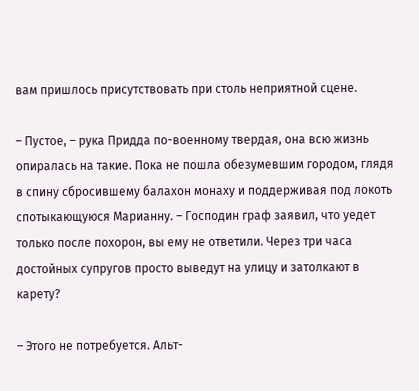вам пришлось присутствовать при столь неприятной сцене.

– Пустое, – рука Придда по-военному твердая, она всю жизнь опиралась на такие. Пока не пошла обезумевшим городом, глядя в спину сбросившему балахон монаху и поддерживая под локоть спотыкающуюся Марианну. – Господин граф заявил, что уедет только после похорон, вы ему не ответили. Через три часа достойных супругов просто выведут на улицу и затолкают в карету?

– Этого не потребуется. Альт-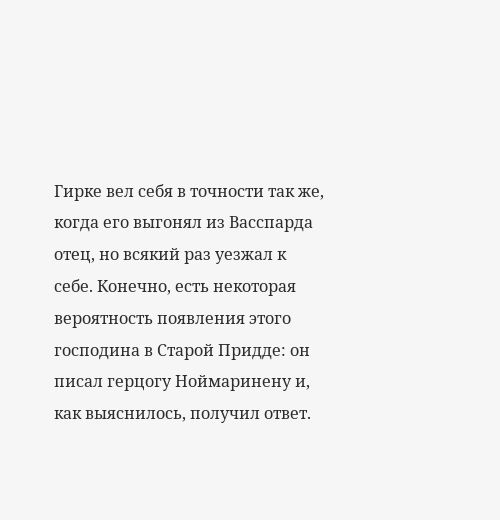Гирке вел себя в точности так же, когда его выгонял из Васспарда отец, но всякий раз уезжал к себе. Конечно, есть некоторая вероятность появления этого господина в Старой Придде: он писал герцогу Ноймаринену и, как выяснилось, получил ответ.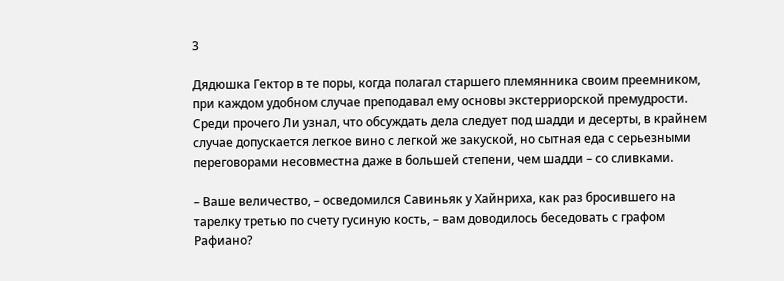3

Дядюшка Гектор в те поры, когда полагал старшего племянника своим преемником, при каждом удобном случае преподавал ему основы экстерриорской премудрости. Среди прочего Ли узнал, что обсуждать дела следует под шадди и десерты, в крайнем случае допускается легкое вино с легкой же закуской, но сытная еда с серьезными переговорами несовместна даже в большей степени, чем шадди – со сливками.

– Ваше величество, – осведомился Савиньяк у Хайнриха, как раз бросившего на тарелку третью по счету гусиную кость, – вам доводилось беседовать с графом Рафиано?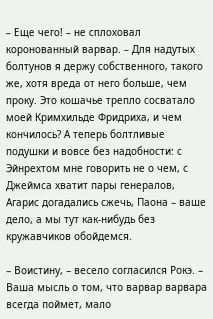– Еще чего! – не сплоховал коронованный варвар. – Для надутых болтунов я держу собственного, такого же, хотя вреда от него больше, чем проку. Это кошачье трепло сосватало моей Кримхильде Фридриха, и чем кончилось? А теперь болтливые подушки и вовсе без надобности: с Эйнрехтом мне говорить не о чем, с Джеймса хватит пары генералов, Агарис догадались сжечь, Паона – ваше дело, а мы тут как-нибудь без кружавчиков обойдемся.

– Воистину, – весело согласился Рокэ. – Ваша мысль о том, что варвар варвара всегда поймет, мало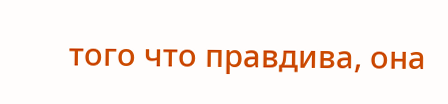того что правдива, она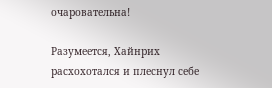очаровательна!

Разумеется, Хайнрих расхохотался и плеснул себе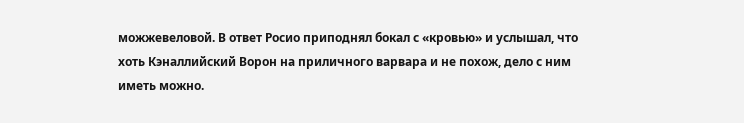можжевеловой. В ответ Росио приподнял бокал с «кровью» и услышал, что хоть Кэналлийский Ворон на приличного варвара и не похож, дело с ним иметь можно.